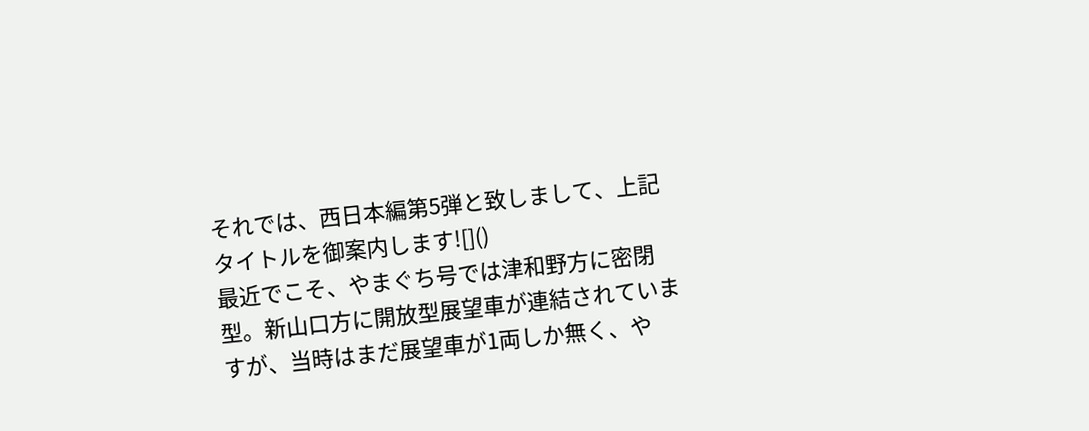それでは、西日本編第5弾と致しまして、上記タイトルを御案内します![]()
最近でこそ、やまぐち号では津和野方に密閉型。新山口方に開放型展望車が連結されていますが、当時はまだ展望車が1両しか無く、や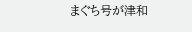まぐち号が津和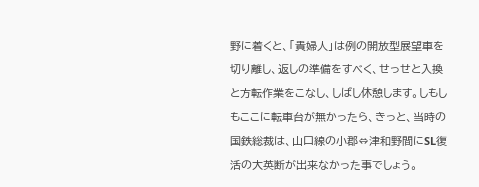野に着くと、「貴婦人」は例の開放型展望車を切り離し、返しの準備をすべく、せっせと入換と方転作業をこなし、しばし休憩します。しもしもここに転車台が無かったら、きっと、当時の国鉄総裁は、山口線の小郡⇔津和野間にSL復活の大英断が出来なかった事でしょう。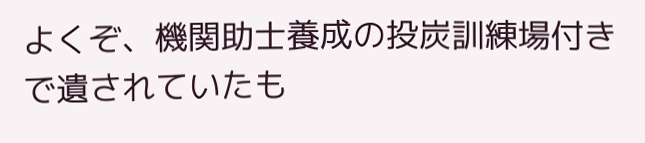よくぞ、機関助士養成の投炭訓練場付きで遺されていたも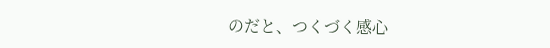のだと、つくづく感心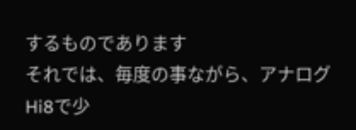するものであります
それでは、毎度の事ながら、アナログHi8で少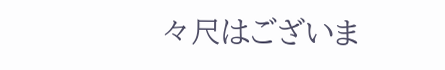々尺はございま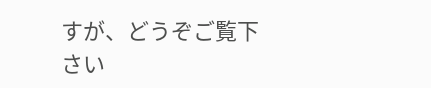すが、どうぞご覧下さい